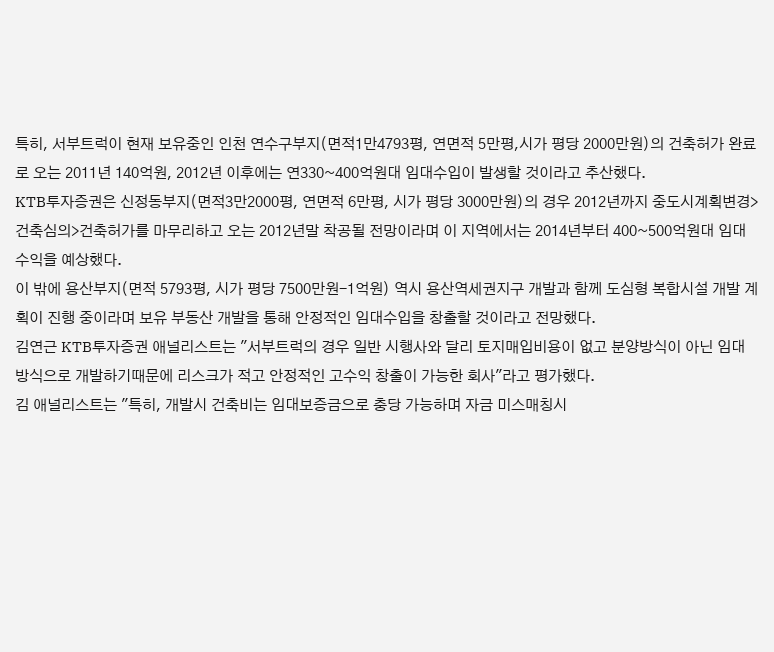특히, 서부트럭이 현재 보유중인 인천 연수구부지(면적1만4793평, 연면적 5만평,시가 평당 2000만원)의 건축허가 완료로 오는 2011년 140억원, 2012년 이후에는 연330~400억원대 임대수입이 발생할 것이라고 추산했다.
KTB투자증권은 신정동부지(면적3만2000평, 연면적 6만평, 시가 평당 3000만원)의 경우 2012년까지 중도시계획변경>건축심의>건축허가를 마무리하고 오는 2012년말 착공될 전망이라며 이 지역에서는 2014년부터 400~500억원대 임대 수익을 예상했다.
이 밖에 용산부지(면적 5793평, 시가 평당 7500만원-1억원) 역시 용산역세권지구 개발과 함께 도심형 복합시설 개발 계획이 진행 중이라며 보유 부동산 개발을 통해 안정적인 임대수입을 창출할 것이라고 전망했다.
김연근 KTB투자증권 애널리스트는 "서부트럭의 경우 일반 시행사와 달리 토지매입비용이 없고 분양방식이 아닌 임대방식으로 개발하기때문에 리스크가 적고 안정적인 고수익 창출이 가능한 회사"라고 평가했다.
김 애널리스트는 "특히, 개발시 건축비는 임대보증금으로 충당 가능하며 자금 미스매칭시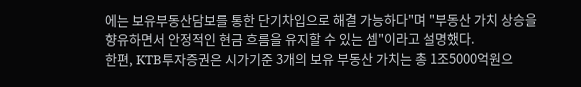에는 보유부동산담보를 통한 단기차입으로 해결 가능하다"며 "부동산 가치 상승을 향유하면서 안정적인 현금 흐름을 유지할 수 있는 셈"이라고 설명했다.
한편, KTB투자증권은 시가기준 3개의 보유 부동산 가치는 총 1조5000억원으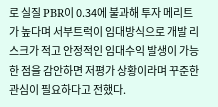로 실질 PBR이 0.34에 불과해 투자 메리트가 높다며 서부트럭이 임대방식으로 개발 리스크가 적고 안정적인 임대수익 발생이 가능한 점을 감안하면 저평가 상황이라며 꾸준한 관심이 필요하다고 전했다.